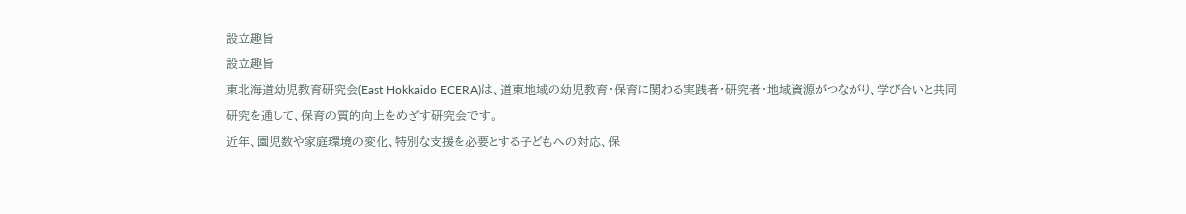設立趣旨
設立趣旨
東北海道幼児教育研究会(East Hokkaido ECERA)は、道東地域の幼児教育・保育に関わる実践者・研究者・地域資源がつながり、学び合いと共同研究を通して、保育の質的向上をめざす研究会です。
近年、園児数や家庭環境の変化、特別な支援を必要とする子どもへの対応、保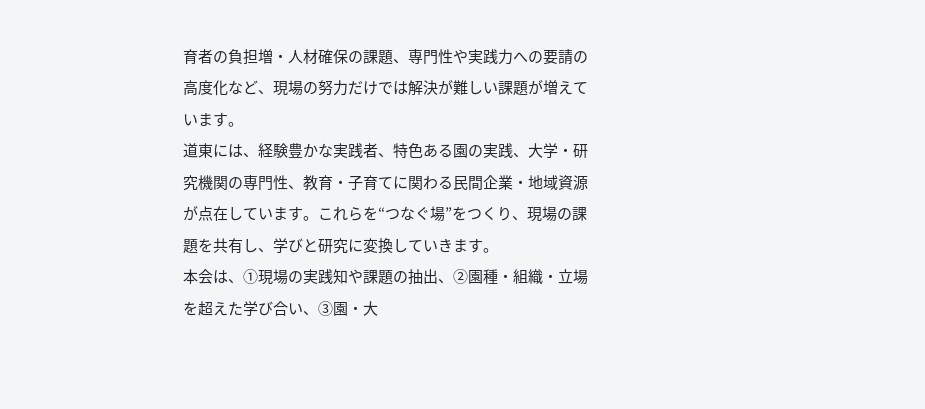育者の負担増・人材確保の課題、専門性や実践力への要請の高度化など、現場の努力だけでは解決が難しい課題が増えています。
道東には、経験豊かな実践者、特色ある園の実践、大学・研究機関の専門性、教育・子育てに関わる民間企業・地域資源が点在しています。これらを“つなぐ場”をつくり、現場の課題を共有し、学びと研究に変換していきます。
本会は、①現場の実践知や課題の抽出、②園種・組織・立場を超えた学び合い、③園・大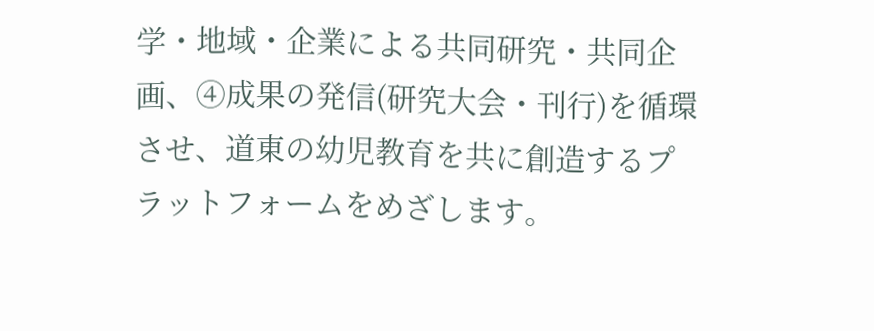学・地域・企業による共同研究・共同企画、④成果の発信(研究大会・刊行)を循環させ、道東の幼児教育を共に創造するプラットフォームをめざします。